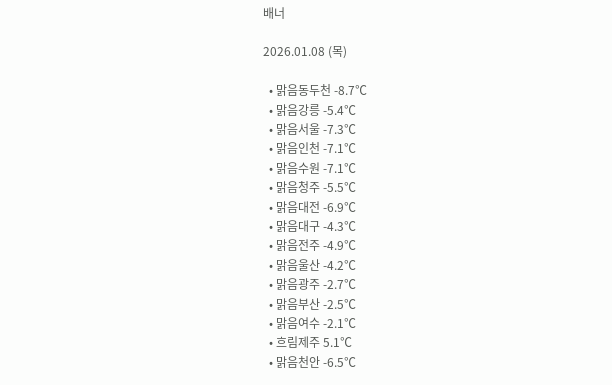배너

2026.01.08 (목)

  • 맑음동두천 -8.7℃
  • 맑음강릉 -5.4℃
  • 맑음서울 -7.3℃
  • 맑음인천 -7.1℃
  • 맑음수원 -7.1℃
  • 맑음청주 -5.5℃
  • 맑음대전 -6.9℃
  • 맑음대구 -4.3℃
  • 맑음전주 -4.9℃
  • 맑음울산 -4.2℃
  • 맑음광주 -2.7℃
  • 맑음부산 -2.5℃
  • 맑음여수 -2.1℃
  • 흐림제주 5.1℃
  • 맑음천안 -6.5℃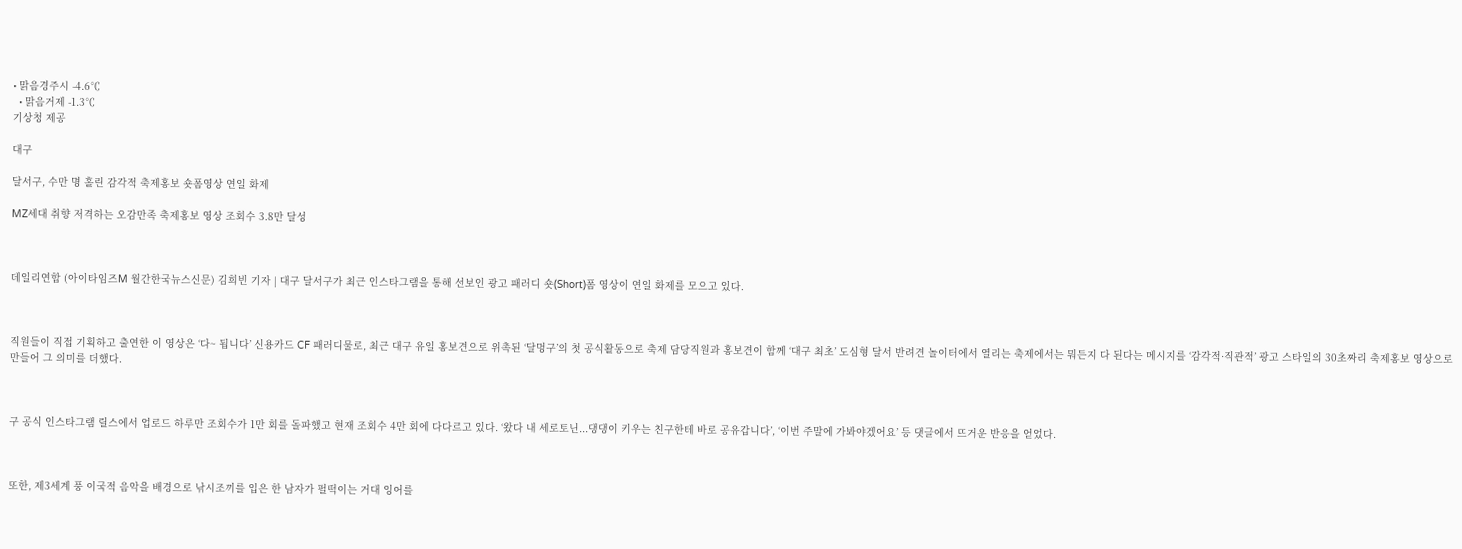• 맑음경주시 -4.6℃
  • 맑음거제 -1.3℃
기상청 제공

대구

달서구, 수만 명 홀린 감각적 축제홍보 숏폼영상 연일 화제

MZ세대 취향 저격하는 오감만족 축제홍보 영상 조회수 3.8만 달성



데일리연합 (아이타임즈M 월간한국뉴스신문) 김희빈 기자 | 대구 달서구가 최근 인스타그램을 통해 선보인 광고 패러디 숏(Short)폼 영상이 연일 화제를 모으고 있다.



직원들이 직접 기획하고 출연한 이 영상은 ‘다~ 됩니다’ 신용카드 CF 패러디물로, 최근 대구 유일 홍보견으로 위촉된 ‘달멍구’의 첫 공식활동으로 축제 담당직원과 홍보견이 함께 ‘대구 최초’ 도심형 달서 반려견 놀이터에서 열리는 축제에서는 뭐든지 다 된다는 메시지를 ‘감각적·직관적’ 광고 스타일의 30초짜리 축제홍보 영상으로 만들어 그 의미를 더했다.



구 공식 인스타그램 릴스에서 업로드 하루만 조회수가 1만 회를 돌파했고 현재 조회수 4만 회에 다다르고 있다. ‘왔다 내 세로토닌...댕댕이 키우는 친구한테 바로 공유갑니다’, ‘이번 주말에 가봐야겠어요’ 등 댓글에서 뜨거운 반응을 얻었다.



또한, 제3세계 풍 이국적 음악을 배경으로 낚시조끼를 입은 한 남자가 펄떡이는 거대 잉어를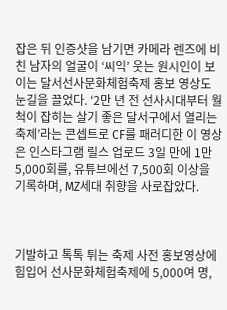잡은 뒤 인증샷을 남기면 카메라 렌즈에 비친 남자의 얼굴이 ‘씨익’ 웃는 원시인이 보이는 달서선사문화체험축제 홍보 영상도 눈길을 끌었다. ‘2만 년 전 선사시대부터 월척이 잡히는 살기 좋은 달서구에서 열리는 축제’라는 콘셉트로 CF를 패러디한 이 영상은 인스타그램 릴스 업로드 3일 만에 1만 5,000회를, 유튜브에선 7,500회 이상을 기록하며, MZ세대 취향을 사로잡았다.



기발하고 톡톡 튀는 축제 사전 홍보영상에 힘입어 선사문화체험축제에 5,000여 명,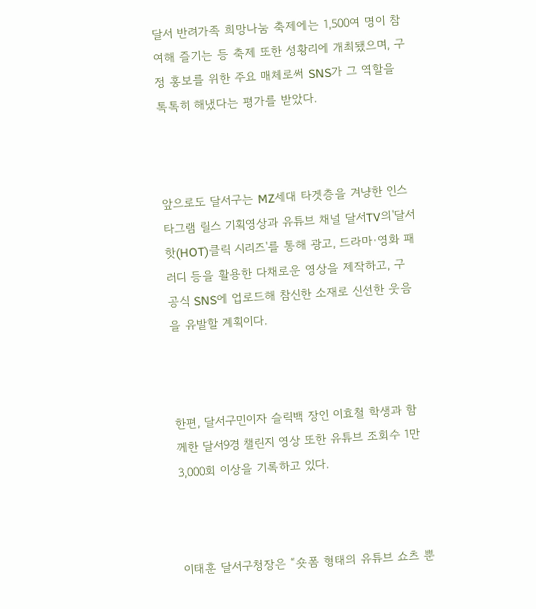달서 반려가족 희망나눔 축제에는 1,500여 명이 참여해 즐기는 등 축제 또한 성황리에 개최됐으며, 구정 홍보를 위한 주요 매체로써 SNS가 그 역할을 톡톡히 해냈다는 평가를 받았다.



앞으로도 달서구는 MZ세대 타겟층을 겨냥한 인스타그램 릴스 기획영상과 유튜브 채널 달서TV의'달서 핫(HOT)클릭 시리즈'를 통해 광고, 드라마·영화 패러디 등을 활용한 다채로운 영상을 제작하고, 구 공식 SNS에 업로드해 참신한 소재로 신선한 웃음을 유발할 계획이다.



한편, 달서구민이자 슬릭백 장인 이효철 학생과 함께한 달서9경 챌린지 영상 또한 유튜브 조회수 1만 3,000회 이상을 기록하고 있다.



이태훈 달서구청장은 “숏폼 형태의 유튜브 쇼츠 뿐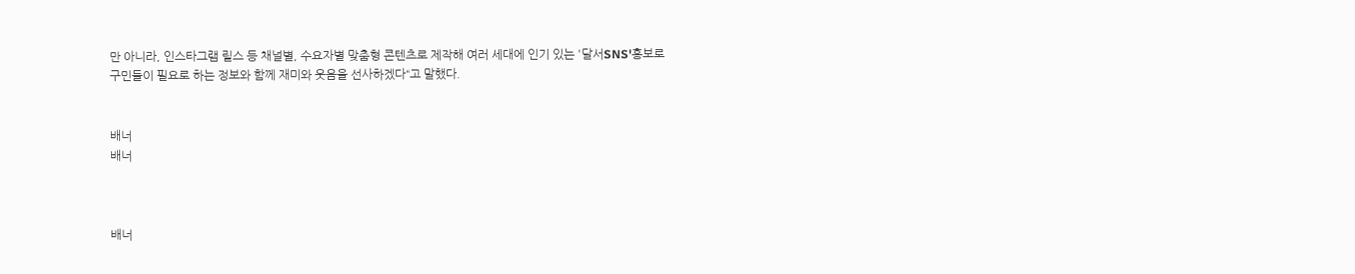만 아니라, 인스타그램 릴스 등 채널별, 수요자별 맞춤형 콘텐츠로 제작해 여러 세대에 인기 있는 '달서SNS'홍보로 구민들이 필요로 하는 정보와 함께 재미와 웃음을 선사하겠다“고 말했다.


배너
배너



배너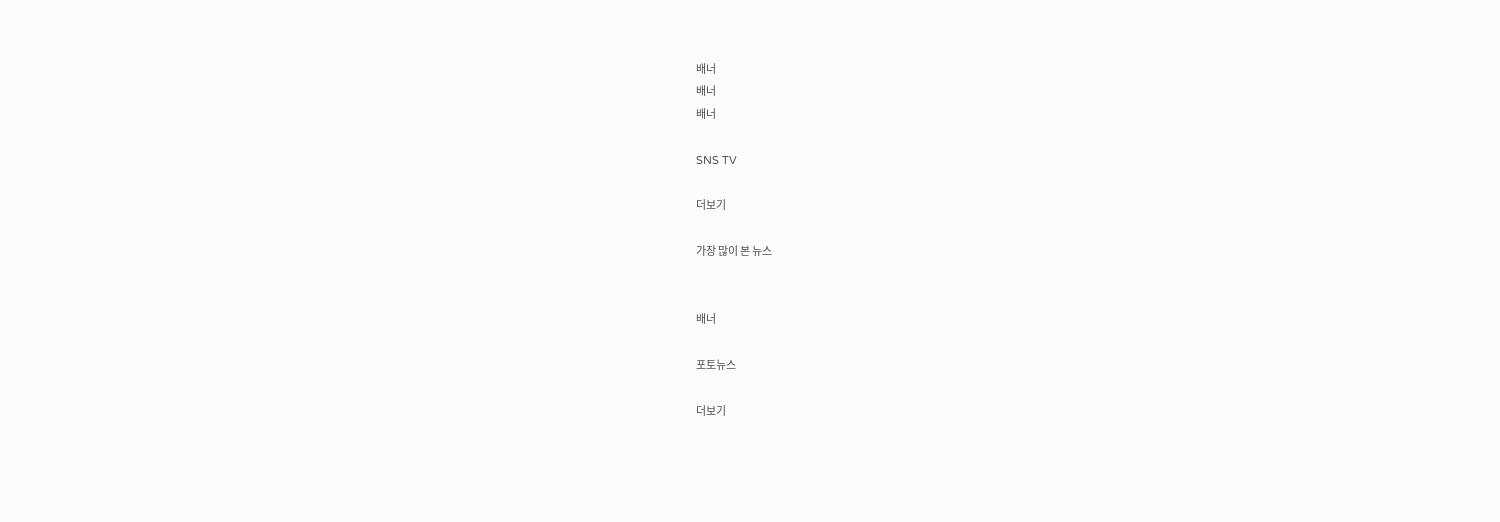배너
배너
배너

SNS TV

더보기

가장 많이 본 뉴스


배너

포토뉴스

더보기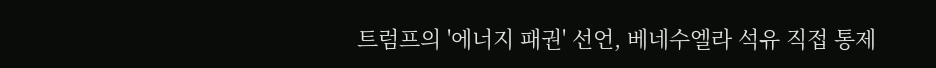트럼프의 '에너지 패권' 선언, 베네수엘라 석유 직접 통제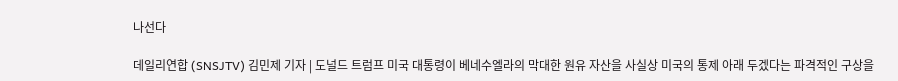나선다

데일리연합 (SNSJTV) 김민제 기자 | 도널드 트럼프 미국 대통령이 베네수엘라의 막대한 원유 자산을 사실상 미국의 통제 아래 두겠다는 파격적인 구상을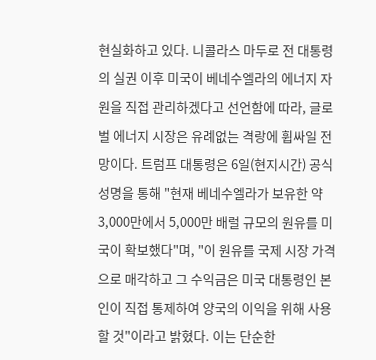현실화하고 있다. 니콜라스 마두로 전 대통령의 실권 이후 미국이 베네수엘라의 에너지 자원을 직접 관리하겠다고 선언함에 따라, 글로벌 에너지 시장은 유례없는 격랑에 휩싸일 전망이다. 트럼프 대통령은 6일(현지시간) 공식 성명을 통해 "현재 베네수엘라가 보유한 약 3,000만에서 5,000만 배럴 규모의 원유를 미국이 확보했다"며, "이 원유를 국제 시장 가격으로 매각하고 그 수익금은 미국 대통령인 본인이 직접 통제하여 양국의 이익을 위해 사용할 것"이라고 밝혔다. 이는 단순한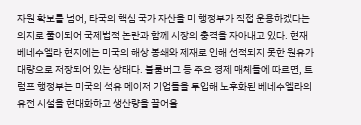자원 확보를 넘어, 타국의 핵심 국가 자산을 미 행정부가 직접 운용하겠다는 의지로 풀이되어 국제법적 논란과 함께 시장의 충격을 자아내고 있다. 현재 베네수엘라 현지에는 미국의 해상 봉쇄와 제재로 인해 선적되지 못한 원유가 대량으로 저장되어 있는 상태다. 블룸버그 등 주요 경제 매체들에 따르면, 트럼프 행정부는 미국의 석유 메이저 기업들을 투입해 노후화된 베네수엘라의 유전 시설을 현대화하고 생산량을 끌어올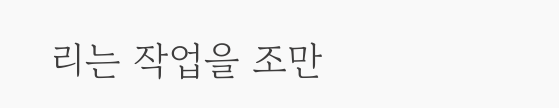리는 작업을 조만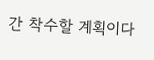간 착수할 계획이다